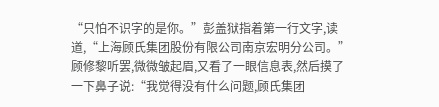“只怕不识字的是你。”彭盖狱指着第一行文字,读道,“上海顾氏集团股份有限公司南京宏明分公司。”
顾修黎听罢,微微皱起眉,又看了一眼信息表,然后摸了一下鼻子说:“我觉得没有什么问题,顾氏集团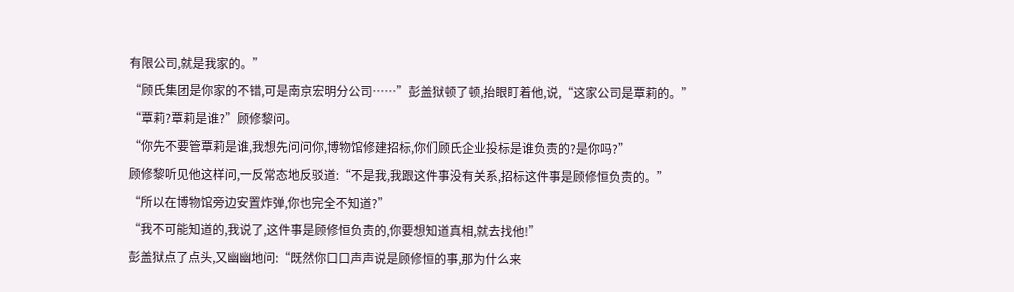有限公司,就是我家的。”
“顾氏集团是你家的不错,可是南京宏明分公司……”彭盖狱顿了顿,抬眼盯着他,说,“这家公司是覃莉的。”
“覃莉?覃莉是谁?”顾修黎问。
“你先不要管覃莉是谁,我想先问问你,博物馆修建招标,你们顾氏企业投标是谁负责的?是你吗?”
顾修黎听见他这样问,一反常态地反驳道:“不是我,我跟这件事没有关系,招标这件事是顾修恒负责的。”
“所以在博物馆旁边安置炸弹,你也完全不知道?”
“我不可能知道的,我说了,这件事是顾修恒负责的,你要想知道真相,就去找他!”
彭盖狱点了点头,又幽幽地问:“既然你口口声声说是顾修恒的事,那为什么来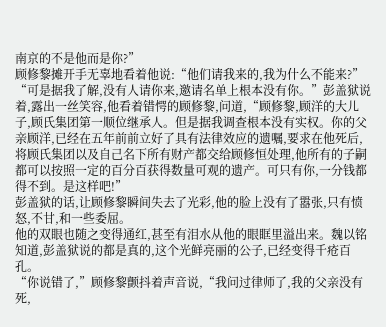南京的不是他而是你?”
顾修黎摊开手无辜地看着他说:“他们请我来的,我为什么不能来?”
“可是据我了解,没有人请你来,邀请名单上根本没有你。”彭盖狱说着,露出一丝笑容,他看着错愕的顾修黎,问道,“顾修黎,顾洋的大儿子,顾氏集团第一顺位继承人。但是据我调查根本没有实权。你的父亲顾洋,已经在五年前前立好了具有法律效应的遗嘱,要求在他死后,将顾氏集团以及自己名下所有财产都交给顾修恒处理,他所有的子嗣都可以按照一定的百分百获得数量可观的遗产。可只有你,一分钱都得不到。是这样吧!”
彭盖狱的话,让顾修黎瞬间失去了光彩,他的脸上没有了嚣张,只有愤怒,不甘,和一些委屈。
他的双眼也随之变得通红,甚至有泪水从他的眼眶里溢出来。魏以铭知道,彭盖狱说的都是真的,这个光鲜亮丽的公子,已经变得千疮百孔。
“你说错了,”顾修黎颤抖着声音说,“我问过律师了,我的父亲没有死,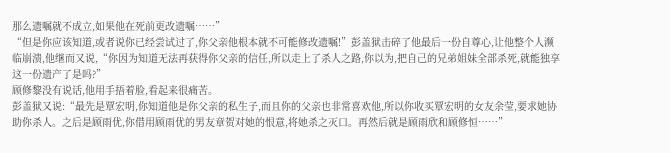那么遗嘱就不成立,如果他在死前更改遗嘱……”
“但是你应该知道,或者说你已经尝试过了,你父亲他根本就不可能修改遗嘱!”彭盖狱击碎了他最后一份自尊心,让他整个人濒临崩溃,他继而又说,“你因为知道无法再获得你父亲的信任,所以走上了杀人之路,你以为,把自己的兄弟姐妹全部杀死,就能独享这一份遗产了是吗?”
顾修黎没有说话,他用手捂着脸,看起来很痛苦。
彭盖狱又说:“最先是覃宏明,你知道他是你父亲的私生子,而且你的父亲也非常喜欢他,所以你收买覃宏明的女友余莹,要求她协助你杀人。之后是顾雨优,你借用顾雨优的男友章贺对她的恨意,将她杀之灭口。再然后就是顾雨欣和顾修恒……”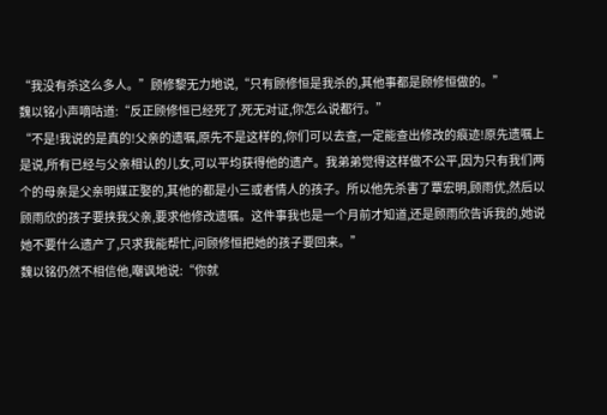“我没有杀这么多人。”顾修黎无力地说,“只有顾修恒是我杀的,其他事都是顾修恒做的。”
魏以铭小声嘀咕道:“反正顾修恒已经死了,死无对证,你怎么说都行。”
“不是!我说的是真的!父亲的遗嘱,原先不是这样的,你们可以去查,一定能查出修改的痕迹!原先遗嘱上是说,所有已经与父亲相认的儿女,可以平均获得他的遗产。我弟弟觉得这样做不公平,因为只有我们两个的母亲是父亲明媒正娶的,其他的都是小三或者情人的孩子。所以他先杀害了覃宏明,顾雨优,然后以顾雨欣的孩子要挟我父亲,要求他修改遗嘱。这件事我也是一个月前才知道,还是顾雨欣告诉我的,她说她不要什么遗产了,只求我能帮忙,问顾修恒把她的孩子要回来。”
魏以铭仍然不相信他,嘲讽地说:“你就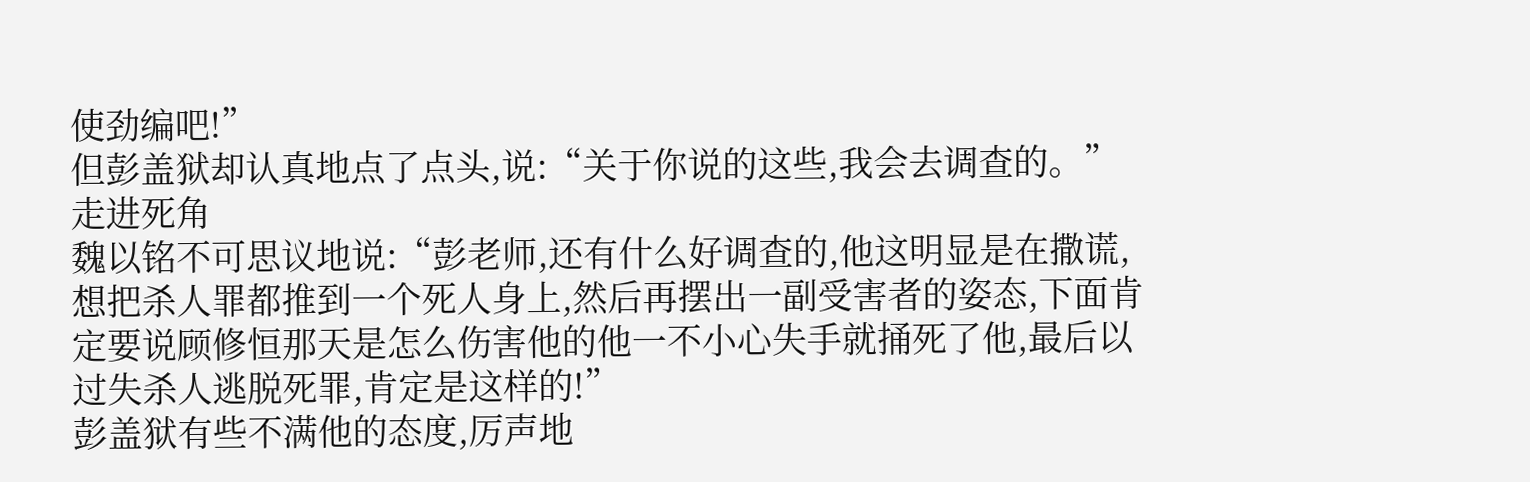使劲编吧!”
但彭盖狱却认真地点了点头,说:“关于你说的这些,我会去调查的。”
走进死角
魏以铭不可思议地说:“彭老师,还有什么好调查的,他这明显是在撒谎,想把杀人罪都推到一个死人身上,然后再摆出一副受害者的姿态,下面肯定要说顾修恒那天是怎么伤害他的他一不小心失手就捅死了他,最后以过失杀人逃脱死罪,肯定是这样的!”
彭盖狱有些不满他的态度,厉声地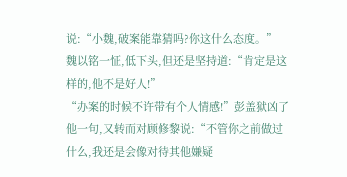说:“小魏,破案能靠猜吗?你这什么态度。”
魏以铭一怔,低下头,但还是坚持道:“肯定是这样的,他不是好人!”
“办案的时候不许带有个人情感!”彭盖狱凶了他一句,又转而对顾修黎说:“不管你之前做过什么,我还是会像对待其他嫌疑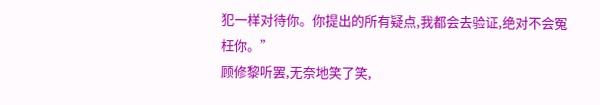犯一样对待你。你提出的所有疑点,我都会去验证,绝对不会冤枉你。”
顾修黎听罢,无奈地笑了笑,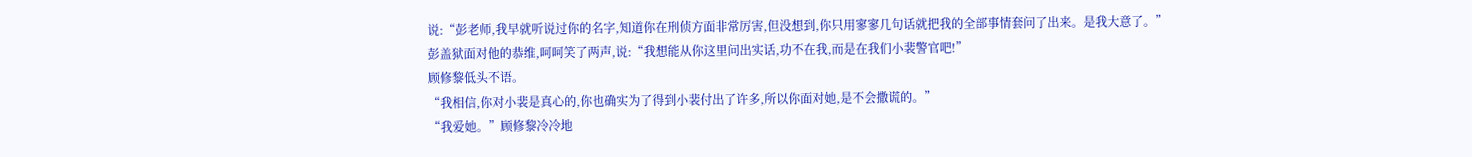说:“彭老师,我早就听说过你的名字,知道你在刑侦方面非常厉害,但没想到,你只用寥寥几句话就把我的全部事情套问了出来。是我大意了。”
彭盖狱面对他的恭维,呵呵笑了两声,说:“我想能从你这里问出实话,功不在我,而是在我们小裴警官吧!”
顾修黎低头不语。
“我相信,你对小裴是真心的,你也确实为了得到小裴付出了许多,所以你面对她,是不会撒谎的。”
“我爱她。”顾修黎冷冷地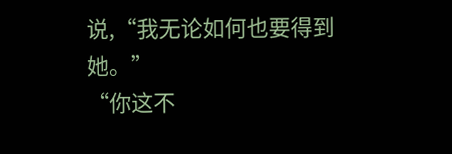说,“我无论如何也要得到她。”
“你这不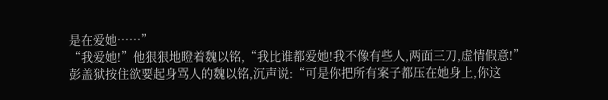是在爱她……”
“我爱她!”他狠狠地瞪着魏以铭,“我比谁都爱她!我不像有些人,两面三刀,虚情假意!”
彭盖狱按住欲要起身骂人的魏以铭,沉声说:“可是你把所有案子都压在她身上,你这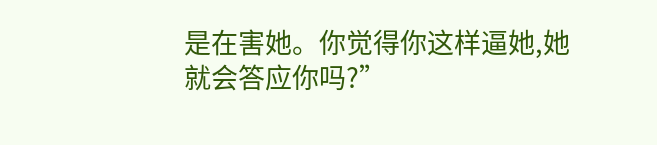是在害她。你觉得你这样逼她,她就会答应你吗?”